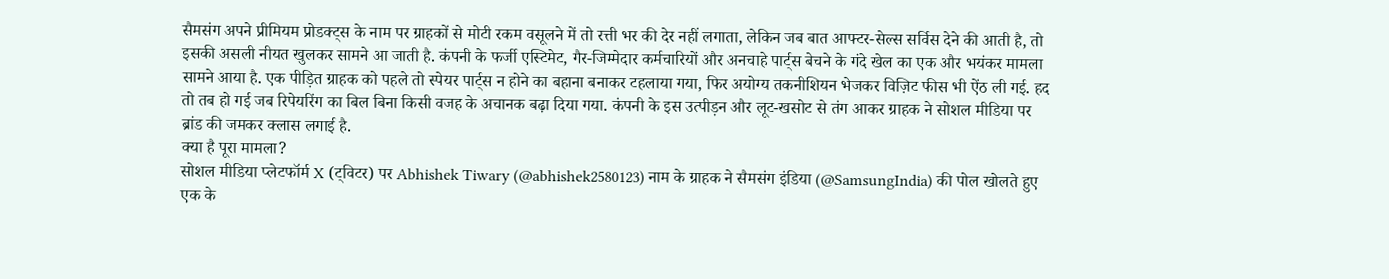सैमसंग अपने प्रीमियम प्रोडक्ट्स के नाम पर ग्राहकों से मोटी रकम वसूलने में तो रत्ती भर की देर नहीं लगाता, लेकिन जब बात आफ्टर-सेल्स सर्विस देने की आती है, तो इसकी असली नीयत खुलकर सामने आ जाती है. कंपनी के फर्जी एस्टिमेट, गैर-जिम्मेदार कर्मचारियों और अनचाहे पार्ट्स बेचने के गंदे खेल का एक और भयंकर मामला सामने आया है. एक पीड़ित ग्राहक को पहले तो स्पेयर पार्ट्स न होने का बहाना बनाकर टहलाया गया, फिर अयोग्य तकनीशियन भेजकर विज़िट फीस भी ऐंठ ली गई. हद तो तब हो गई जब रिपेयरिंग का बिल बिना किसी वजह के अचानक बढ़ा दिया गया. कंपनी के इस उत्पीड़न और लूट-खसोट से तंग आकर ग्राहक ने सोशल मीडिया पर ब्रांड की जमकर क्लास लगाई है.
क्या है पूरा मामला?
सोशल मीडिया प्लेटफॉर्म X (ट्विटर) पर Abhishek Tiwary (@abhishek2580123) नाम के ग्राहक ने सैमसंग इंडिया (@SamsungIndia) की पोल खोलते हुए एक के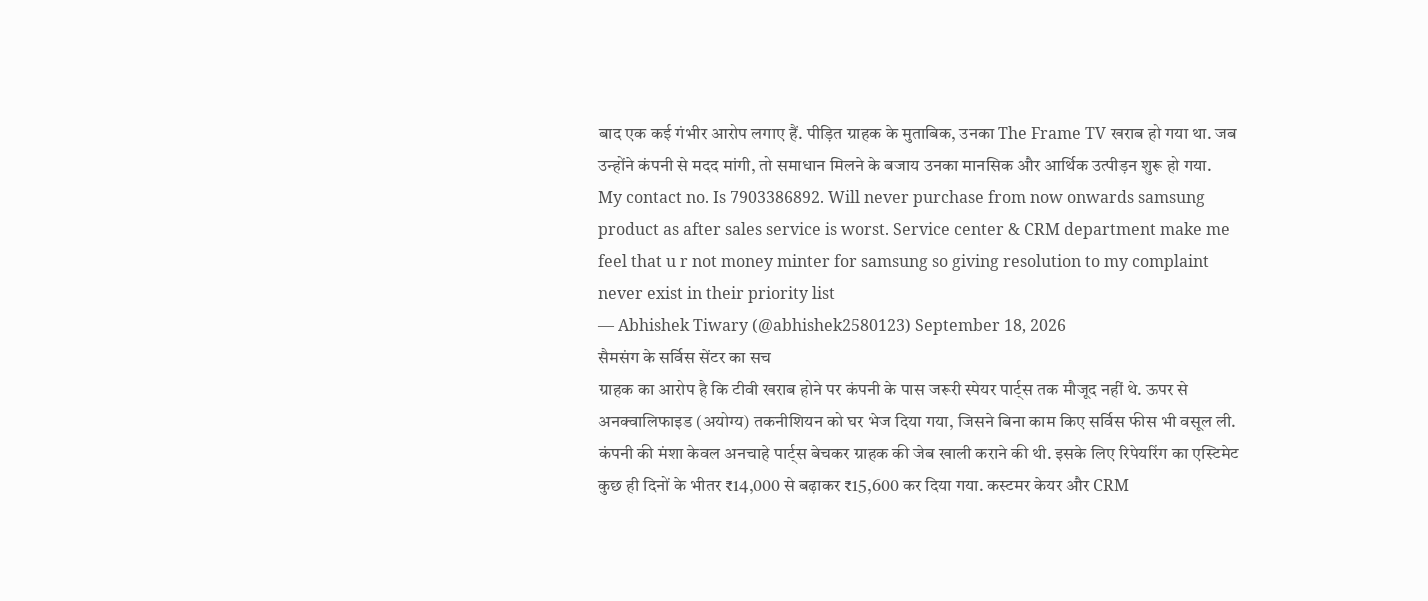बाद एक कई गंभीर आरोप लगाए हैं. पीड़ित ग्राहक के मुताबिक, उनका The Frame TV खराब हो गया था. जब उन्होंने कंपनी से मदद मांगी, तो समाधान मिलने के बजाय उनका मानसिक और आर्थिक उत्पीड़न शुरू हो गया.
My contact no. Is 7903386892. Will never purchase from now onwards samsung product as after sales service is worst. Service center & CRM department make me feel that u r not money minter for samsung so giving resolution to my complaint never exist in their priority list
— Abhishek Tiwary (@abhishek2580123) September 18, 2026
सैमसंग के सर्विस सेंटर का सच
ग्राहक का आरोप है कि टीवी खराब होने पर कंपनी के पास जरूरी स्पेयर पार्ट्स तक मौजूद नहीं थे. ऊपर से अनक्वालिफाइड (अयोग्य) तकनीशियन को घर भेज दिया गया, जिसने बिना काम किए सर्विस फीस भी वसूल ली. कंपनी की मंशा केवल अनचाहे पार्ट्स बेचकर ग्राहक की जेब खाली कराने की थी. इसके लिए रिपेयरिंग का एस्टिमेट कुछ ही दिनों के भीतर ₹14,000 से बढ़ाकर ₹15,600 कर दिया गया. कस्टमर केयर और CRM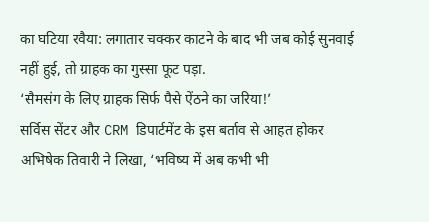का घटिया रवैया: लगातार चक्कर काटने के बाद भी जब कोई सुनवाई नहीं हुई, तो ग्राहक का गुस्सा फूट पड़ा.
‘सैमसंग के लिए ग्राहक सिर्फ पैसे ऐंठने का जरिया!’
सर्विस सेंटर और CRM डिपार्टमेंट के इस बर्ताव से आहत होकर अभिषेक तिवारी ने लिखा, ‘भविष्य में अब कभी भी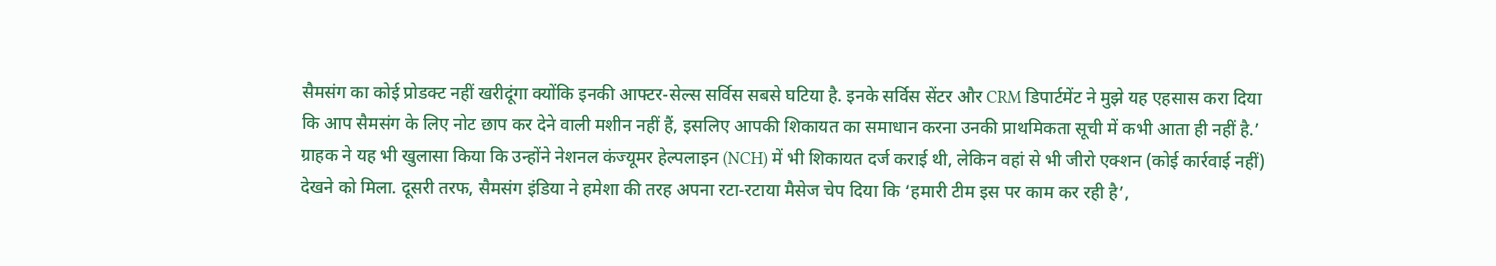सैमसंग का कोई प्रोडक्ट नहीं खरीदूंगा क्योंकि इनकी आफ्टर-सेल्स सर्विस सबसे घटिया है. इनके सर्विस सेंटर और CRM डिपार्टमेंट ने मुझे यह एहसास करा दिया कि आप सैमसंग के लिए नोट छाप कर देने वाली मशीन नहीं हैं, इसलिए आपकी शिकायत का समाधान करना उनकी प्राथमिकता सूची में कभी आता ही नहीं है.’
ग्राहक ने यह भी खुलासा किया कि उन्होंने नेशनल कंज्यूमर हेल्पलाइन (NCH) में भी शिकायत दर्ज कराई थी, लेकिन वहां से भी जीरो एक्शन (कोई कार्रवाई नहीं) देखने को मिला. दूसरी तरफ, सैमसंग इंडिया ने हमेशा की तरह अपना रटा-रटाया मैसेज चेप दिया कि ‘हमारी टीम इस पर काम कर रही है’,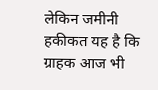लेकिन जमीनी हकीकत यह है कि ग्राहक आज भी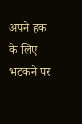अपने हक के लिए भटकने पर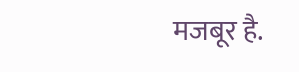मजबूर है.